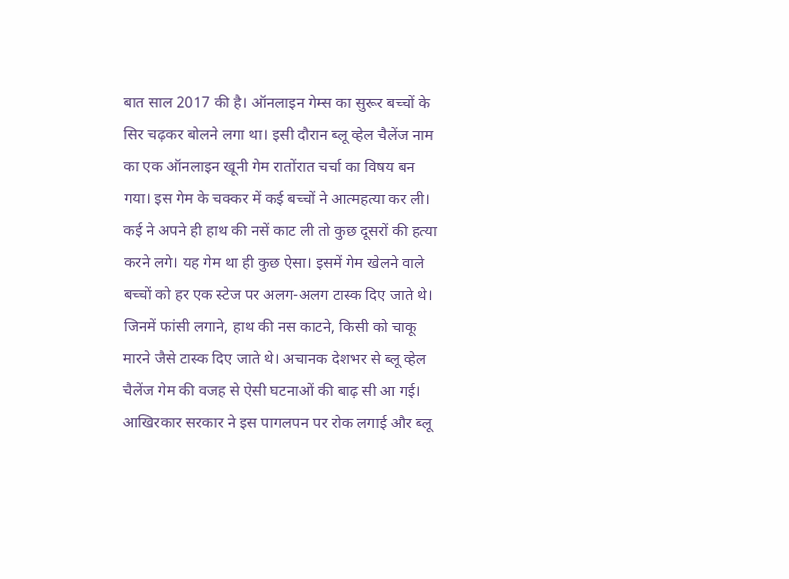बात साल 2017 की है। ऑनलाइन गेम्स का सुरूर बच्चों के सिर चढ़कर बोलने लगा था। इसी दौरान ब्लू व्हेल चैलेंज नाम का एक ऑनलाइन खूनी गेम रातोंरात चर्चा का विषय बन गया। इस गेम के चक्कर में कई बच्चों ने आत्महत्या कर ली। कई ने अपने ही हाथ की नसें काट ली तो कुछ दूसरों की हत्या करने लगे। यह गेम था ही कुछ ऐसा। इसमें गेम खेलने वाले बच्चों को हर एक स्टेज पर अलग-अलग टास्क दिए जाते थे। जिनमें फांसी लगाने, हाथ की नस काटने, किसी को चाकू मारने जैसे टास्क दिए जाते थे। अचानक देशभर से ब्लू व्हेल चैलेंज गेम की वजह से ऐसी घटनाओं की बाढ़ सी आ गई। आखिरकार सरकार ने इस पागलपन पर रोक लगाई और ब्लू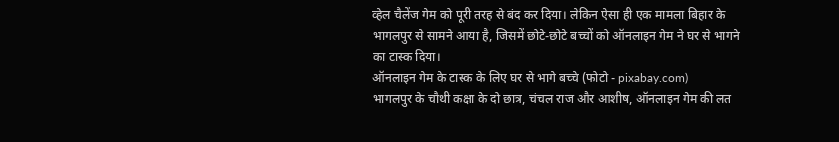व्हेल चैलेंज गेम को पूरी तरह से बंद कर दिया। लेकिन ऐसा ही एक मामला बिहार के भागलपुर से सामने आया है, जिसमें छोटे-छोटे बच्चों को ऑनलाइन गेम ने घर से भागने का टास्क दिया।
ऑनलाइन गेम के टास्क के लिए घर से भागे बच्चे (फोटो - pixabay.com)
भागलपुर के चौथी कक्षा के दो छात्र, चंचल राज और आशीष, ऑनलाइन गेम की लत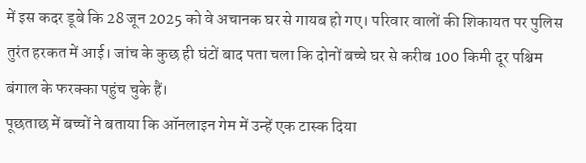में इस कदर डूबे कि 28 जून 2025 को वे अचानक घर से गायब हो गए। परिवार वालों की शिकायत पर पुलिस तुरंत हरकत में आई। जांच के कुछ ही घंटों बाद पता चला कि दोनों बच्चे घर से करीब 100 किमी दूर पश्चिम बंगाल के फरक्का पहुंच चुके हैं।
पूछताछ में बच्चों ने बताया कि ऑनलाइन गेम में उन्हें एक टास्क दिया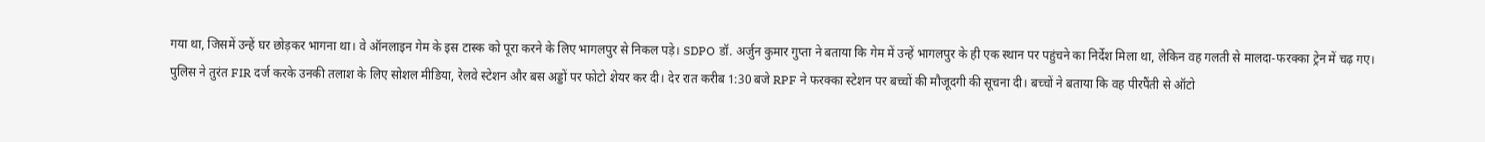गया था, जिसमें उन्हें घर छोड़कर भागना था। वे ऑनलाइन गेम के इस टास्क को पूरा करने के लिए भागलपुर से निकल पड़े। SDPO डॉ. अर्जुन कुमार गुप्ता ने बताया कि गेम में उन्हें भागलपुर के ही एक स्थान पर पहुंचने का निर्देश मिला था, लेकिन वह गलती से मालदा-फरक्का ट्रेन में चढ़ गए।
पुलिस ने तुरंत FIR दर्ज करके उनकी तलाश के लिए सोशल मीडिया, रेलवे स्टेशन और बस अड्डों पर फोटो शेयर कर दी। देर रात करीब 1:30 बजे RPF ने फरक्का स्टेशन पर बच्चों की मौजूदगी की सूचना दी। बच्चों ने बताया कि वह पीरपैंती से ऑटो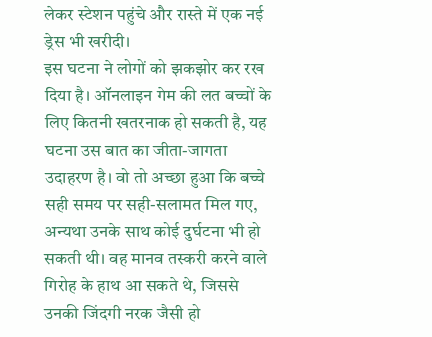लेकर स्टेशन पहुंचे और रास्ते में एक नई ड्रेस भी खरीदी।
इस घटना ने लोगों को झकझोर कर रख दिया है। ऑनलाइन गेम की लत बच्चों के लिए कितनी खतरनाक हो सकती है, यह घटना उस बात का जीता-जागता उदाहरण है। वो तो अच्छा हुआ कि बच्चे सही समय पर सही-सलामत मिल गए, अन्यथा उनके साथ कोई दुर्घटना भी हो सकती थी। वह मानव तस्करी करने वाले गिरोह के हाथ आ सकते थे, जिससे उनकी जिंदगी नरक जैसी हो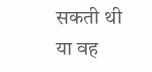सकती थी या वह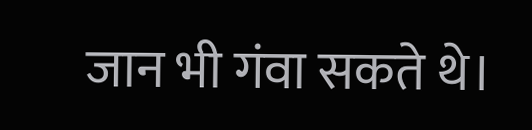जान भी गंवा सकते थे।